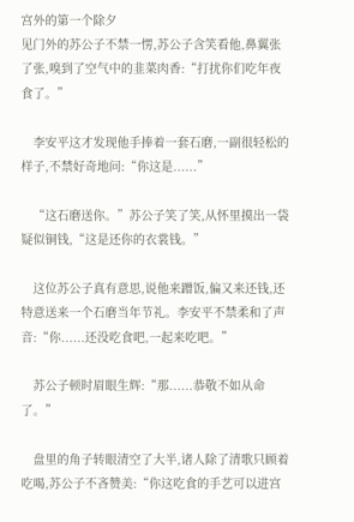宫外的第一个除夕
见门外的苏公子不禁一愣,苏公子含笑看他,鼻翼张了张,嗅到了空气中的韭菜肉香:“打扰你们吃年夜食了。”

    李安平这才发现他手捧着一套石磨,一副很轻松的样子,不禁好奇地问:“你这是......”

    “这石磨送你。”苏公子笑了笑,从怀里摸出一袋疑似铜钱,“这是还你的衣裳钱。”

    这位苏公子真有意思,说他来蹭饭,偏又来还钱,还特意送来一个石磨当年节礼。李安平不禁柔和了声音:“你......还没吃食吧,一起来吃吧。”

    苏公子顿时眉眼生辉:“那......恭敬不如从命了。”

    盘里的角子转眼清空了大半,诸人除了清歌只顾着吃喝,苏公子不吝赞美:“你这吃食的手艺可以进宫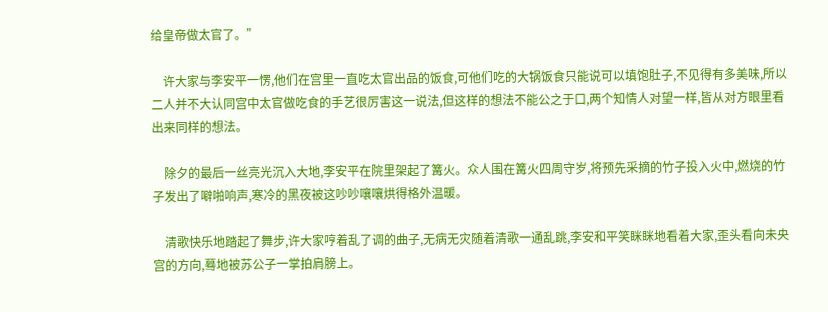给皇帝做太官了。”

    许大家与李安平一愣,他们在宫里一直吃太官出品的饭食,可他们吃的大锅饭食只能说可以填饱肚子,不见得有多美味,所以二人并不大认同宫中太官做吃食的手艺很厉害这一说法,但这样的想法不能公之于口,两个知情人对望一样,皆从对方眼里看出来同样的想法。

    除夕的最后一丝亮光沉入大地,李安平在院里架起了篝火。众人围在篝火四周守岁,将预先采摘的竹子投入火中,燃烧的竹子发出了噼啪响声,寒冷的黑夜被这吵吵嚷嚷烘得格外温暖。

    清歌快乐地踏起了舞步,许大家哼着乱了调的曲子,无病无灾随着清歌一通乱跳,李安和平笑眯眯地看着大家,歪头看向未央宫的方向,蓦地被苏公子一掌拍肩膀上。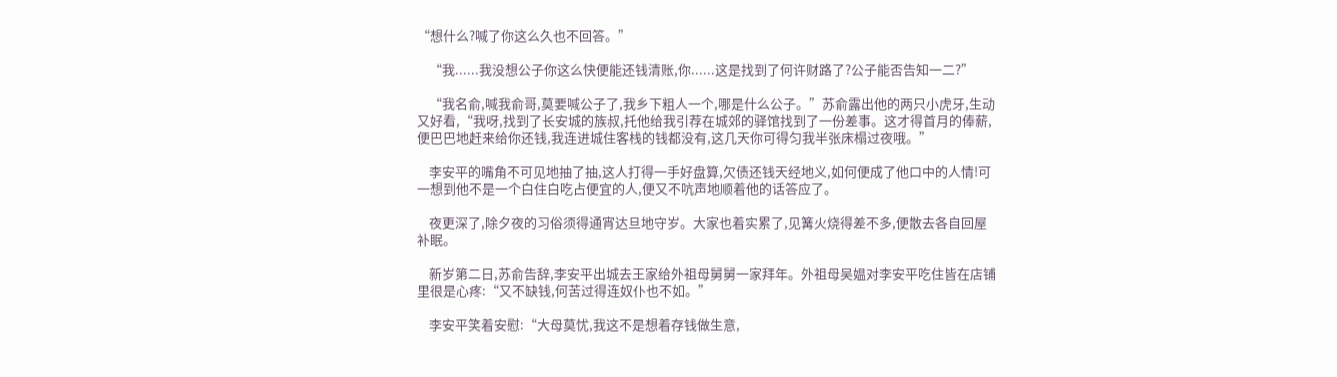“想什么?喊了你这么久也不回答。”

    “我......我没想公子你这么快便能还钱清账,你......这是找到了何许财路了?公子能否告知一二?”

    “我名俞,喊我俞哥,莫要喊公子了,我乡下粗人一个,哪是什么公子。”苏俞露出他的两只小虎牙,生动又好看,“我呀,找到了长安城的族叔,托他给我引荐在城郊的驿馆找到了一份差事。这才得首月的俸薪,便巴巴地赶来给你还钱,我连进城住客栈的钱都没有,这几天你可得匀我半张床榻过夜哦。”

    李安平的嘴角不可见地抽了抽,这人打得一手好盘算,欠债还钱天经地义,如何便成了他口中的人情!可一想到他不是一个白住白吃占便宜的人,便又不吭声地顺着他的话答应了。

    夜更深了,除夕夜的习俗须得通宵达旦地守岁。大家也着实累了,见篝火烧得差不多,便散去各自回屋补眠。

    新岁第二日,苏俞告辞,李安平出城去王家给外祖母舅舅一家拜年。外祖母吴媪对李安平吃住皆在店铺里很是心疼:“又不缺钱,何苦过得连奴仆也不如。”

    李安平笑着安慰:“大母莫忧,我这不是想着存钱做生意,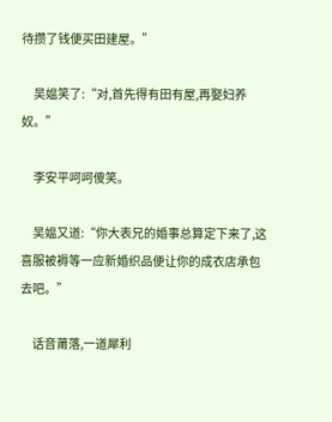待攒了钱便买田建屋。”

    吴媪笑了:“对,首先得有田有屋,再娶妇养奴。”

    李安平呵呵傻笑。

    吴媪又道:“你大表兄的婚事总算定下来了,这喜服被褥等一应新婚织品便让你的成衣店承包去吧。”

    话音莆落,一道犀利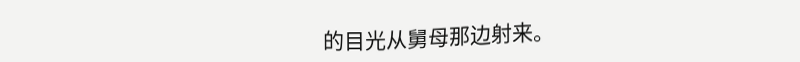的目光从舅母那边射来。